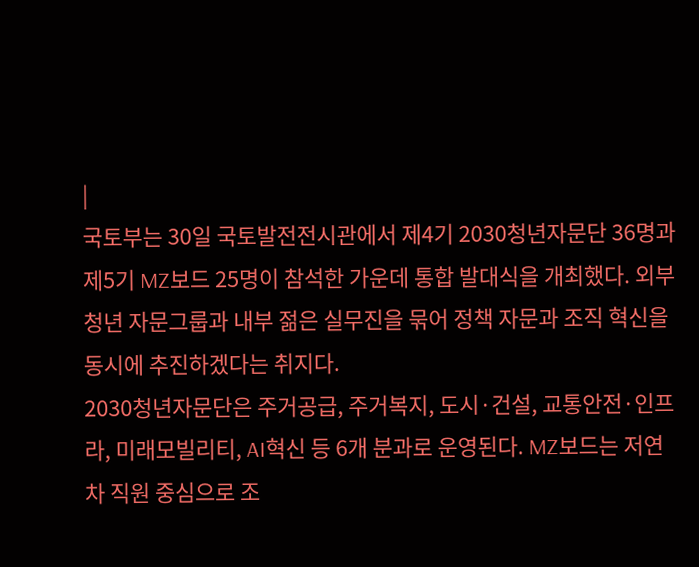|
국토부는 30일 국토발전전시관에서 제4기 2030청년자문단 36명과 제5기 MZ보드 25명이 참석한 가운데 통합 발대식을 개최했다. 외부 청년 자문그룹과 내부 젊은 실무진을 묶어 정책 자문과 조직 혁신을 동시에 추진하겠다는 취지다.
2030청년자문단은 주거공급, 주거복지, 도시·건설, 교통안전·인프라, 미래모빌리티, AI혁신 등 6개 분과로 운영된다. MZ보드는 저연차 직원 중심으로 조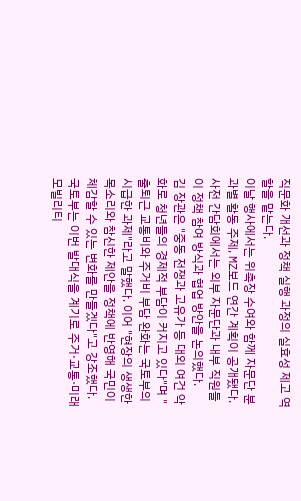직문화 개선과 정책 실행 과정의 실효성 제고 역할을 맡는다.
이날 행사에서는 위촉장 수여와 함께 자문단 분과별 활동 주제, MZ보드 연간 계획이 공개됐다. 사전 간담회에서는 외부 자문단과 내부 직원들이 정책 참여 방식과 협업 방안을 논의했다.
김 장관은 "중동 전쟁과 고유가 등 대외 여건 악화로 청년들의 경제적 부담이 커지고 있다"며 "출퇴근 교통비와 주거비 부담 완화는 국토부의 시급한 과제"라고 말했다. 이어 "현장의 생생한 목소리와 참신한 제안을 정책에 반영해 국민이 체감할 수 있는 변화를 만들겠다"고 강조했다.
국토부는 이번 발대식을 계기로 주거·교통·미래모빌리티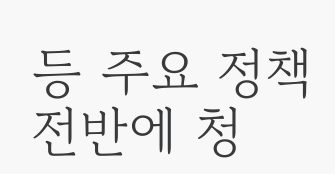등 주요 정책 전반에 청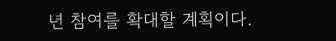년 참여를 확대할 계획이다.